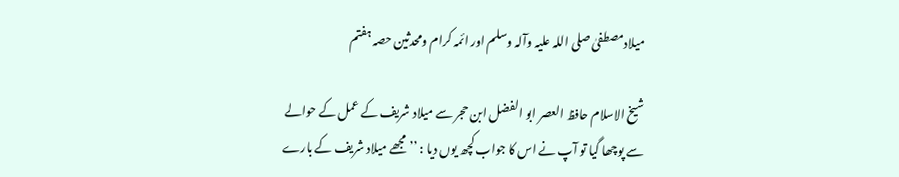میلادمصطفیٰ صلی اللہ علیہ وآلہ وسلم اور ائمہ کرام ومحدثین حصہ ہفتم

شیخ الاسلام حافظ العصر ابو الفضل ابن حجر سے میلاد شریف کے عمل کے حوالے سے پوچھا گیا تو آپ نے اس کا جواب کچھ یوں دیا : ’’مجھے میلاد شریف کے بارے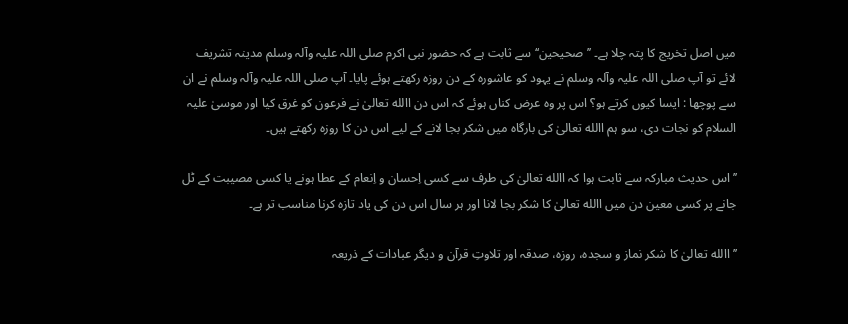میں اصل تخریج کا پتہ چلا ہے۔ ’’صحیحین‘‘ سے ثابت ہے کہ حضور نبی اکرم صلی اللہ علیہ وآلہ وسلم مدینہ تشریف لائے تو آپ صلی اللہ علیہ وآلہ وسلم نے یہود کو عاشورہ کے دن روزہ رکھتے ہوئے پایا۔ آپ صلی اللہ علیہ وآلہ وسلم نے ان سے پوچھا : ایسا کیوں کرتے ہو؟ اس پر وہ عرض کناں ہوئے کہ اس دن االله تعالیٰ نے فرعون کو غرق کیا اور موسیٰ علیہ السلام کو نجات دی، سو ہم االله تعالیٰ کی بارگاہ میں شکر بجا لانے کے لیے اس دن کا روزہ رکھتے ہیں۔

’’اس حدیث مبارکہ سے ثابت ہوا کہ االله تعالیٰ کی طرف سے کسی اِحسان و اِنعام کے عطا ہونے یا کسی مصیبت کے ٹل جانے پر کسی معین دن میں االله تعالیٰ کا شکر بجا لانا اور ہر سال اس دن کی یاد تازہ کرنا مناسب تر ہے۔

’’االله تعالیٰ کا شکر نماز و سجدہ، روزہ، صدقہ اور تلاوتِ قرآن و دیگر عبادات کے ذریعہ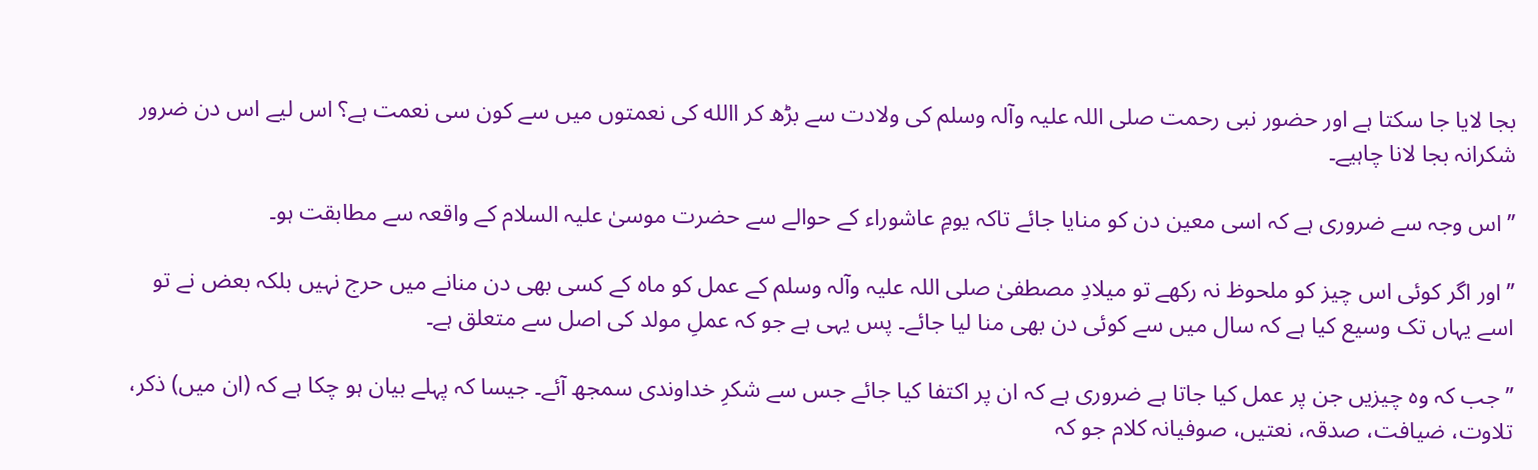بجا لایا جا سکتا ہے اور حضور نبی رحمت صلی اللہ علیہ وآلہ وسلم کی ولادت سے بڑھ کر االله کی نعمتوں میں سے کون سی نعمت ہے؟ اس لیے اس دن ضرور شکرانہ بجا لانا چاہیے۔

’’اس وجہ سے ضروری ہے کہ اسی معین دن کو منایا جائے تاکہ یومِ عاشوراء کے حوالے سے حضرت موسیٰ علیہ السلام کے واقعہ سے مطابقت ہو۔

’’اور اگر کوئی اس چیز کو ملحوظ نہ رکھے تو میلادِ مصطفیٰ صلی اللہ علیہ وآلہ وسلم کے عمل کو ماہ کے کسی بھی دن منانے میں حرج نہیں بلکہ بعض نے تو اسے یہاں تک وسیع کیا ہے کہ سال میں سے کوئی دن بھی منا لیا جائے۔ پس یہی ہے جو کہ عملِ مولد کی اصل سے متعلق ہے۔

’’جب کہ وہ چیزیں جن پر عمل کیا جاتا ہے ضروری ہے کہ ان پر اکتفا کیا جائے جس سے شکرِ خداوندی سمجھ آئے۔ جیسا کہ پہلے بیان ہو چکا ہے کہ (ان میں) ذکر، تلاوت، ضیافت، صدقہ، نعتیں، صوفیانہ کلام جو کہ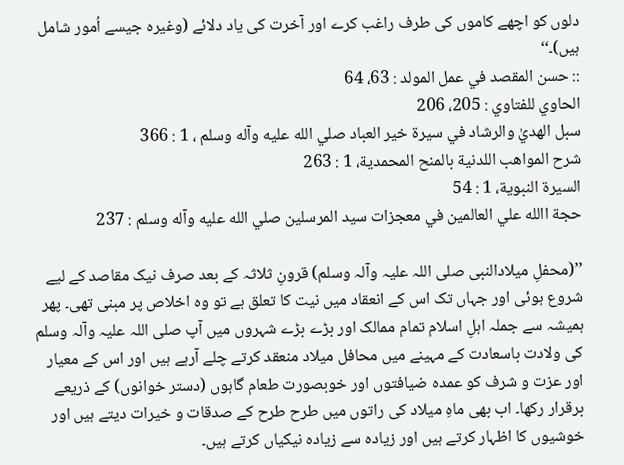دلوں کو اچھے کاموں کی طرف راغب کرے اور آخرت کی یاد دلائے (وغیرہ جیسے اُمور شامل ہیں)۔‘‘
:: حسن المقصد في عمل المولد : 63، 64
الحاوي للفتاوي : 205، 206
سبل الهديٰ والرشاد في سيرة خير العباد صلي الله عليه وآله وسلم ، 1 : 366
شرح المواهب اللدنية بالمنح المحمدية، 1 : 263
السيرة النبوية، 1 : 54
حجة االله علي العالمين في معجزات سيد المرسلين صلي الله عليه وآله وسلم : 237

’’(محفلِ میلادالنبی صلی اللہ علیہ وآلہ وسلم) قرونِ ثلاثہ کے بعد صرف نیک مقاصد کے لیے شروع ہوئی اور جہاں تک اس کے انعقاد میں نیت کا تعلق ہے تو وہ اخلاص پر مبنی تھی۔ پھر ہمیشہ سے جملہ اہلِ اسلام تمام ممالک اور بڑے بڑے شہروں میں آپ صلی اللہ علیہ وآلہ وسلم کی ولادت باسعادت کے مہینے میں محافل میلاد منعقد کرتے چلے آرہے ہیں اور اس کے معیار اور عزت و شرف کو عمدہ ضیافتوں اور خوبصورت طعام گاہوں (دستر خوانوں) کے ذریعے برقرار رکھا۔ اب بھی ماہِ میلاد کی راتوں میں طرح طرح کے صدقات و خیرات دیتے ہیں اور خوشیوں کا اظہار کرتے ہیں اور زیادہ سے زیادہ نیکیاں کرتے ہیں۔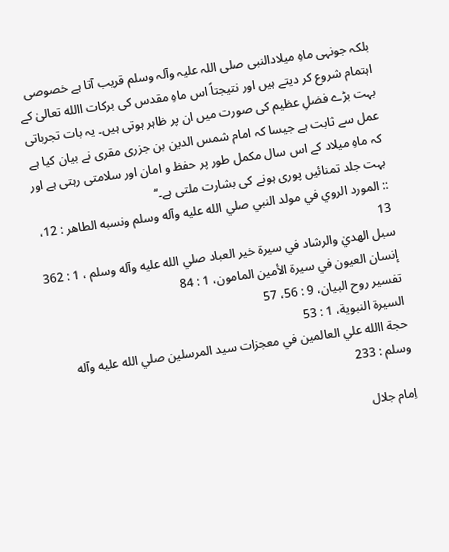بلکہ جونہی ماہِ میلادالنبی صلی اللہ علیہ وآلہ وسلم قریب آتا ہے خصوصی اہتمام شروع کر دیتے ہیں اور نتیجتاً اس ماہِ مقدس کی برکات االله تعالیٰ کے بہت بڑے فضلِ عظیم کی صورت میں ان پر ظاہر ہوتی ہیں۔ یہ بات تجرباتی عمل سے ثابت ہے جیسا کہ امام شمس الدین بن جزری مقری نے بیان کیا ہے کہ ماہِ میلاد کے اس سال مکمل طور پر حفظ و امان اور سلامتی رہتی ہے اور بہت جلد تمنائیں پوری ہونے کی بشارت ملتی ہے۔‘‘
:: المورد الروي في مولد النبي صلي الله عليه وآله وسلم ونسبه الطاهر : 12، 13
سبل الهديٰ والرشاد في سيرة خير العباد صلي الله عليه وآله وسلم ، 1 : 362
إنسان العيون في سيرة الأمين المامون، 1 : 84
تفسير روح البيان، 9 : 56، 57
السيرة النبوية، 1 : 53
حجة االله علي العالمين في معجزات سيد المرسلين صلي الله عليه وآله وسلم : 233

اِمام جلال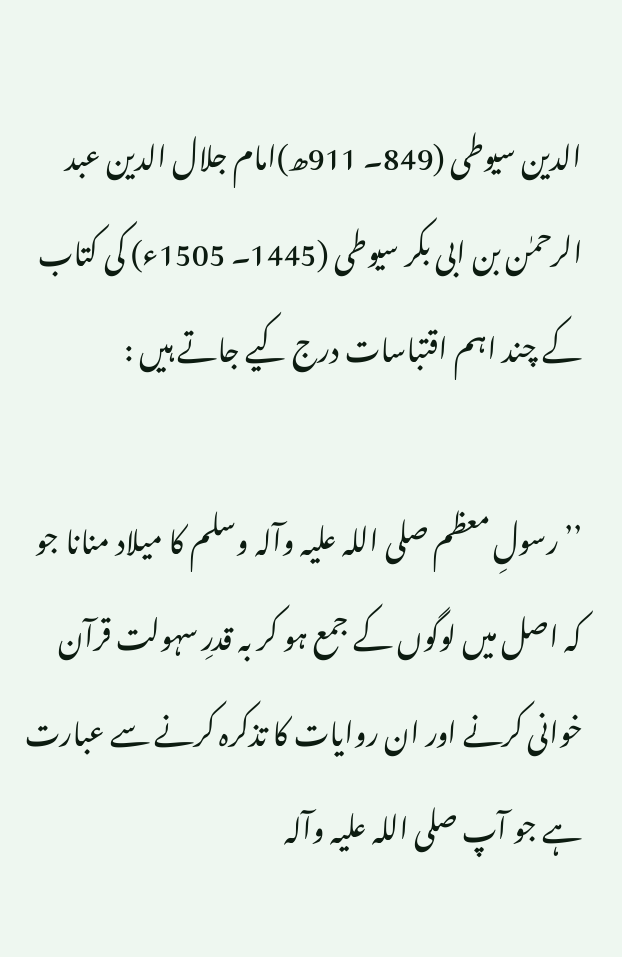الدین سیوطی (849۔ 911ھ)امام جلال الدین عبد الرحمٰن بن ابی بکر سیوطی (1445۔ 1505ء) کی کتاب کے چند اہم اقتباسات درج کیے جاتے ہیں :

’’رسولِ معظم صلی اللہ علیہ وآلہ وسلم کا میلاد منانا جو کہ اصل میں لوگوں کے جمع ہو کر بہ قدرِ سہولت قرآن خوانی کرنے اور ان روایات کا تذکرہ کرنے سے عبارت ہے جو آپ صلی اللہ علیہ وآلہ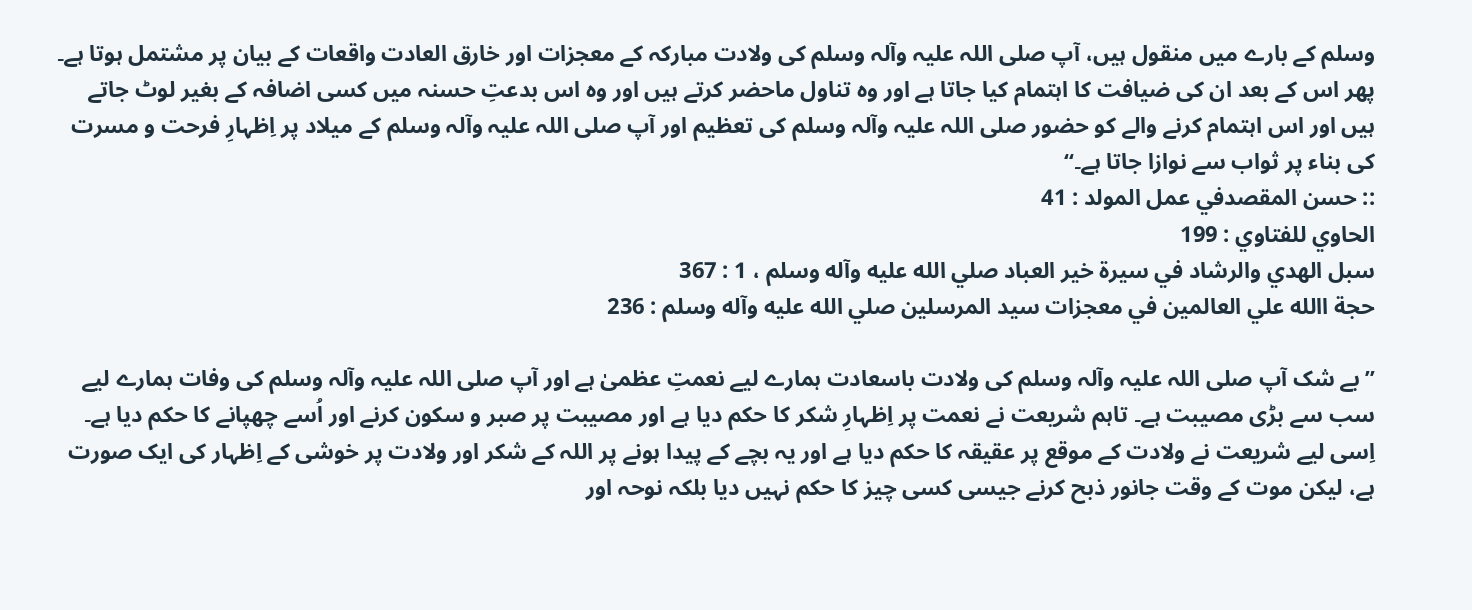وسلم کے بارے میں منقول ہیں، آپ صلی اللہ علیہ وآلہ وسلم کی ولادت مبارکہ کے معجزات اور خارق العادت واقعات کے بیان پر مشتمل ہوتا ہے۔ پھر اس کے بعد ان کی ضیافت کا اہتمام کیا جاتا ہے اور وہ تناول ماحضر کرتے ہیں اور وہ اس بدعتِ حسنہ میں کسی اضافہ کے بغیر لوٹ جاتے ہیں اور اس اہتمام کرنے والے کو حضور صلی اللہ علیہ وآلہ وسلم کی تعظیم اور آپ صلی اللہ علیہ وآلہ وسلم کے میلاد پر اِظہارِ فرحت و مسرت کی بناء پر ثواب سے نوازا جاتا ہے۔‘‘
:: حسن المقصدفي عمل المولد : 41
الحاوي للفتاوي : 199
سبل الهدي والرشاد في سيرة خير العباد صلي الله عليه وآله وسلم ، 1 : 367
حجة االله علي العالمين في معجزات سيد المرسلين صلي الله عليه وآله وسلم : 236

’’بے شک آپ صلی اللہ علیہ وآلہ وسلم کی ولادت باسعادت ہمارے لیے نعمتِ عظمیٰ ہے اور آپ صلی اللہ علیہ وآلہ وسلم کی وفات ہمارے لیے سب سے بڑی مصیبت ہے۔ تاہم شریعت نے نعمت پر اِظہارِ شکر کا حکم دیا ہے اور مصیبت پر صبر و سکون کرنے اور اُسے چھپانے کا حکم دیا ہے۔ اِسی لیے شریعت نے ولادت کے موقع پر عقیقہ کا حکم دیا ہے اور یہ بچے کے پیدا ہونے پر اللہ کے شکر اور ولادت پر خوشی کے اِظہار کی ایک صورت ہے، لیکن موت کے وقت جانور ذبح کرنے جیسی کسی چیز کا حکم نہیں دیا بلکہ نوحہ اور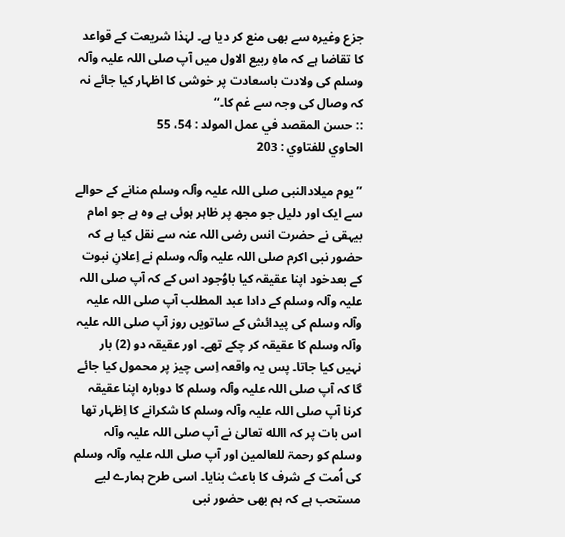جزع وغیرہ سے بھی منع کر دیا ہے۔ لہٰذا شریعت کے قواعد کا تقاضا ہے کہ ماہِ ربیع الاول میں آپ صلی اللہ علیہ وآلہ وسلم کی ولادت باسعادت پر خوشی کا اظہار کیا جائے نہ کہ وصال کی وجہ سے غم کا۔‘‘
:: حسن المقصد في عمل المولد : 54، 55
الحاوي للفتاوي : 203

’’يوم میلادالنبی صلی اللہ علیہ وآلہ وسلم منانے کے حوالے سے ایک اور دلیل جو مجھ پر ظاہر ہوئی ہے وہ ہے جو امام بیہقی نے حضرت انس رضی اللہ عنہ سے نقل کیا ہے کہ حضور نبی اکرم صلی اللہ علیہ وآلہ وسلم نے اِعلانِ نبوت کے بعدخود اپنا عقیقہ کیا باوُجود اس کے کہ آپ صلی اللہ علیہ وآلہ وسلم کے دادا عبد المطلب آپ صلی اللہ علیہ وآلہ وسلم کی پیدائش کے ساتویں روز آپ صلی اللہ علیہ وآلہ وسلم کا عقیقہ کر چکے تھے۔ اور عقیقہ دو (2) بار نہیں کیا جاتا۔ پس یہ واقعہ اِسی چیز پر محمول کیا جائے گا کہ آپ صلی اللہ علیہ وآلہ وسلم کا دوبارہ اپنا عقیقہ کرنا آپ صلی اللہ علیہ وآلہ وسلم کا شکرانے کا اِظہار تھا اس بات پر کہ االله تعالیٰ نے آپ صلی اللہ علیہ وآلہ وسلم کو رحمۃ للعالمین اور آپ صلی اللہ علیہ وآلہ وسلم کی اُمت کے شرف کا باعث بنایا۔ اسی طرح ہمارے لیے مستحب ہے کہ ہم بھی حضور نبی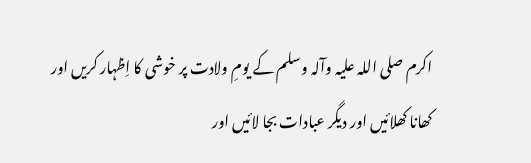اکرم صلی اللہ علیہ وآلہ وسلم کے یومِ ولادت پر خوشی کا اِظہار کریں اور کھانا کھلائیں اور دیگر عبادات بجا لائیں اور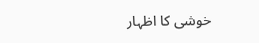خوشی کا اظہار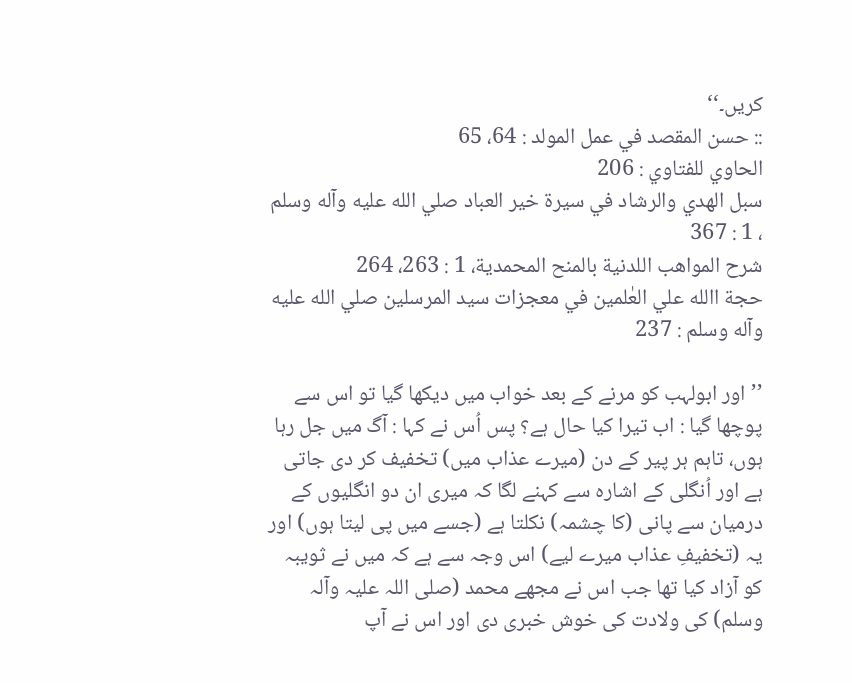کریں۔‘‘
:: حسن المقصد في عمل المولد : 64، 65
الحاوي للفتاوي : 206
سبل الهدي والرشاد في سيرة خير العباد صلي الله عليه وآله وسلم ، 1 : 367
شرح المواهب اللدنية بالمنح المحمدية، 1 : 263، 264
حجة االله علي العٰلمين في معجزات سيد المرسلين صلي الله عليه وآله وسلم : 237

’’اور ابولہب کو مرنے کے بعد خواب میں دیکھا گیا تو اس سے پوچھا گیا : اب تیرا کیا حال ہے؟ پس اُس نے کہا : آگ میں جل رہا ہوں، تاہم ہر پیر کے دن (میرے عذاب میں) تخفیف کر دی جاتی ہے اور اُنگلی کے اشارہ سے کہنے لگا کہ میری ان دو انگلیوں کے درمیان سے پانی (کا چشمہ) نکلتا ہے (جسے میں پی لیتا ہوں) اور یہ (تخفیفِ عذاب میرے لیے) اس وجہ سے ہے کہ میں نے ثویبہ کو آزاد کیا تھا جب اس نے مجھے محمد (صلی اللہ علیہ وآلہ وسلم) کی ولادت کی خوش خبری دی اور اس نے آپ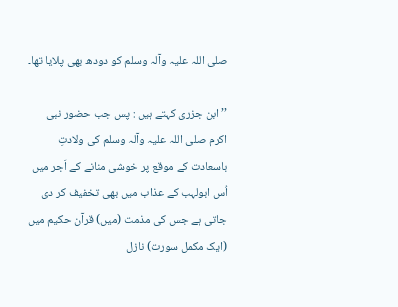صلی اللہ علیہ وآلہ وسلم کو دودھ بھی پلایا تھا۔

’’ابن جزری کہتے ہیں : پس جب حضور نبی اکرم صلی اللہ علیہ وآلہ وسلم کی ولادتِ باسعادت کے موقع پر خوشی منانے کے اَجر میں اُس ابولہب کے عذاب میں بھی تخفیف کر دی جاتی ہے جس کی مذمت (میں) قرآن حکیم میں (ایک مکمل سورت) نازل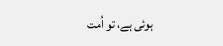ہوئی ہے، تو اُمت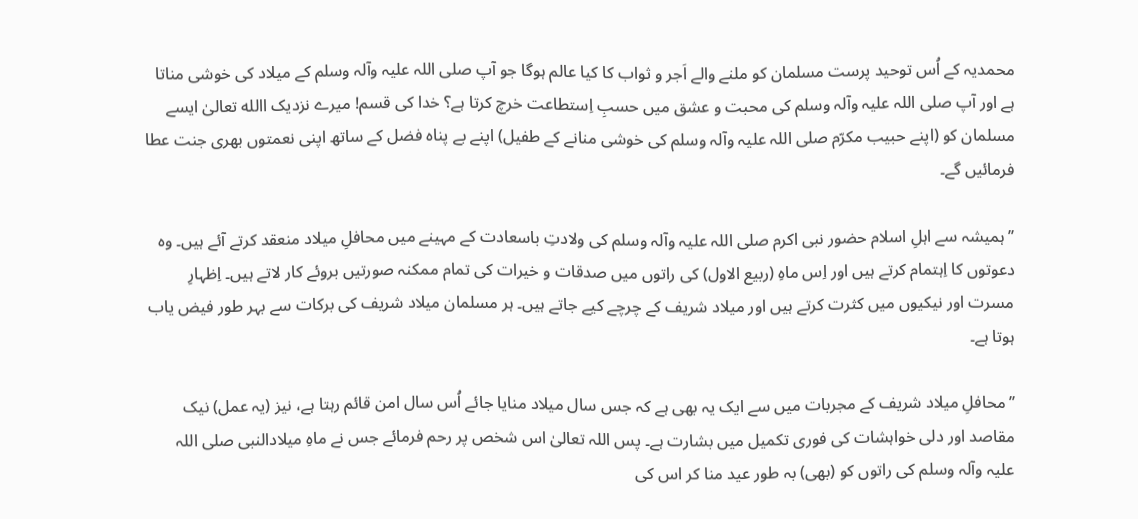محمدیہ کے اُس توحید پرست مسلمان کو ملنے والے اَجر و ثواب کا کیا عالم ہوگا جو آپ صلی اللہ علیہ وآلہ وسلم کے میلاد کی خوشی مناتا ہے اور آپ صلی اللہ علیہ وآلہ وسلم کی محبت و عشق میں حسبِ اِستطاعت خرچ کرتا ہے؟ خدا کی قسم! میرے نزدیک االله تعالیٰ ایسے مسلمان کو (اپنے حبیب مکرّم صلی اللہ علیہ وآلہ وسلم کی خوشی منانے کے طفیل) اپنے بے پناہ فضل کے ساتھ اپنی نعمتوں بھری جنت عطا فرمائیں گے۔

’’ہمیشہ سے اہلِ اسلام حضور نبی اکرم صلی اللہ علیہ وآلہ وسلم کی ولادتِ باسعادت کے مہینے میں محافلِ میلاد منعقد کرتے آئے ہیں۔ وہ دعوتوں کا اِہتمام کرتے ہیں اور اِس ماہِ (ربیع الاول) کی راتوں میں صدقات و خیرات کی تمام ممکنہ صورتیں بروئے کار لاتے ہیں۔ اِظہارِ مسرت اور نیکیوں میں کثرت کرتے ہیں اور میلاد شریف کے چرچے کیے جاتے ہیں۔ ہر مسلمان میلاد شریف کی برکات سے بہر طور فیض یاب ہوتا ہے۔

’’محافلِ میلاد شریف کے مجربات میں سے ایک یہ بھی ہے کہ جس سال میلاد منایا جائے اُس سال امن قائم رہتا ہے، نیز (یہ عمل) نیک مقاصد اور دلی خواہشات کی فوری تکمیل میں بشارت ہے۔ پس اللہ تعالیٰ اس شخص پر رحم فرمائے جس نے ماہِ میلادالنبی صلی اللہ علیہ وآلہ وسلم کی راتوں کو (بھی) بہ طور عید منا کر اس کی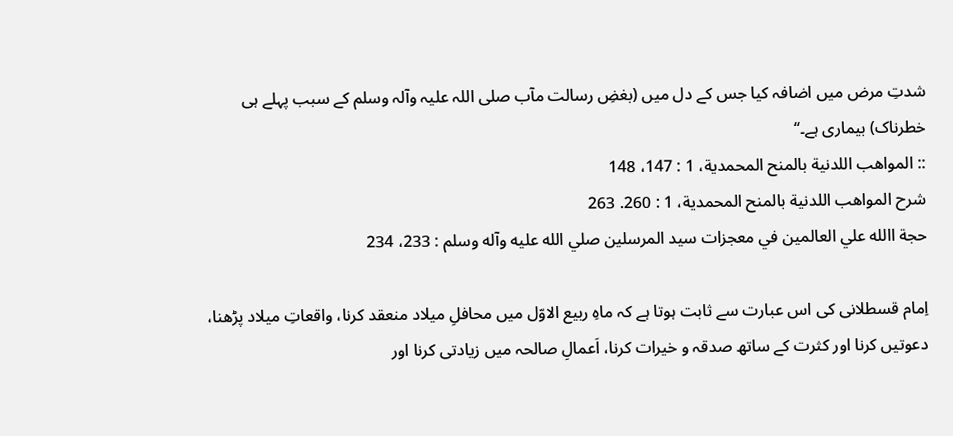شدتِ مرض میں اضافہ کیا جس کے دل میں (بغضِ رسالت مآب صلی اللہ علیہ وآلہ وسلم کے سبب پہلے ہی خطرناک) بیماری ہے۔‘‘
:: المواهب اللدنية بالمنح المحمدية، 1 : 147، 148
شرح المواهب اللدنية بالمنح المحمدية، 1 : 260. 263
حجة االله علي العالمين في معجزات سيد المرسلين صلي الله عليه وآله وسلم : 233، 234

اِمام قسطلانی کی اس عبارت سے ثابت ہوتا ہے کہ ماہِ ربیع الاوّل میں محافلِ میلاد منعقد کرنا، واقعاتِ میلاد پڑھنا، دعوتیں کرنا اور کثرت کے ساتھ صدقہ و خیرات کرنا، اَعمالِ صالحہ میں زیادتی کرنا اور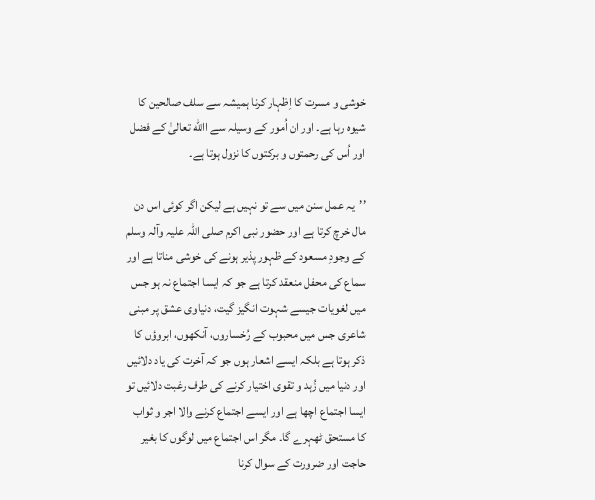خوشی و مسرت کا اِظہار کرنا ہمیشہ سے سلف صالحین کا شیوہ رہا ہے۔ اور ان اُمور کے وسیلہ سے االله تعالیٰ کے فضل اور اُس کی رحمتوں و برکتوں کا نزول ہوتا ہے۔

’’یہ عمل سنن میں سے تو نہیں ہے لیکن اگر کوئی اس دن مال خرچ کرتا ہے اور حضور نبی اکرم صلی اللہ علیہ وآلہ وسلم کے وجودِ مسعود کے ظہور پذیر ہونے کی خوشی مناتا ہے اور سماع کی محفل منعقد کرتا ہے جو کہ ایسا اجتماع نہ ہو جس میں لغویات جیسے شہوت انگیز گیت، دنیاوی عشق پر مبنی شاعری جس میں محبوب کے رُخساروں، آنکھوں، ابروؤں کا ذکر ہوتا ہے بلکہ ایسے اشعار ہوں جو کہ آخرت کی یاد دلائیں اور دنیا میں زُہد و تقوی اختیار کرنے کی طرف رغبت دلائیں تو ایسا اجتماع اچھا ہے اور ایسے اجتماع کرنے والا اجر و ثواب کا مستحق ٹھہرے گا۔ مگر اس اجتماع میں لوگوں کا بغیر حاجت اور ضرورت کے سوال کرنا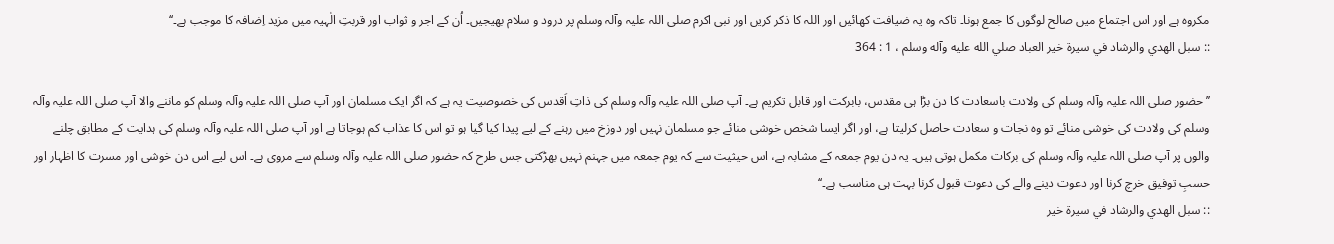مکروہ ہے اور اس اجتماع میں صالح لوگوں کا جمع ہونا۔ تاکہ وہ یہ ضیافت کھائیں اور اللہ کا ذکر کریں اور نبی اکرم صلی اللہ علیہ وآلہ وسلم پر درود و سلام بھیجیں۔ اُن کے اجر و ثواب اور قربتِ الٰہیہ میں مزید اِضافہ کا موجب ہے۔‘‘
:: سبل الهدي والرشاد في سيرة خير العباد صلي الله عليه وآله وسلم ، 1 : 364

’’حضور صلی اللہ علیہ وآلہ وسلم کی ولادت باسعادت کا دن بڑا ہی مقدس، بابرکت اور قابل تکریم ہے۔ آپ صلی اللہ علیہ وآلہ وسلم کی ذاتِ اَقدس کی خصوصیت یہ ہے کہ اگر ایک مسلمان اور آپ صلی اللہ علیہ وآلہ وسلم کو ماننے والا آپ صلی اللہ علیہ وآلہ وسلم کی ولادت کی خوشی منائے تو وہ نجات و سعادت حاصل کرلیتا ہے، اور اگر ایسا شخص خوشی منائے جو مسلمان نہیں اور دوزخ میں رہنے کے لیے پیدا کیا گیا ہو تو اس کا عذاب کم ہوجاتا ہے اور آپ صلی اللہ علیہ وآلہ وسلم کی ہدایت کے مطابق چلنے والوں پر آپ صلی اللہ علیہ وآلہ وسلم کی برکات مکمل ہوتی ہیں۔ یہ دن یوم جمعہ کے مشابہ ہے، اس حیثیت سے کہ یوم جمعہ میں جہنم نہیں بھڑکتی جس طرح کہ حضور صلی اللہ علیہ وآلہ وسلم سے مروی ہے۔ اس لیے اس دن خوشی اور مسرت کا اظہار اور حسبِ توفیق خرچ کرنا اور دعوت دینے والے کی دعوت قبول کرنا بہت ہی مناسب ہے۔‘‘
:: سبل الهدي والرشاد في سيرة خير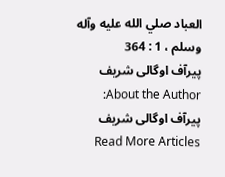العباد صلي الله عليه وآله وسلم ، 1 : 364
پیرآف اوگالی شریف
About the Author: پیرآف اوگالی شریف Read More Articles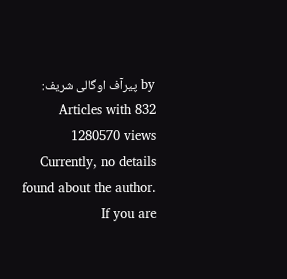by پیرآف اوگالی شریف: 832 Articles with 1280570 views Currently, no details found about the author. If you are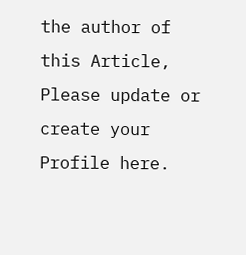the author of this Article, Please update or create your Profile here.